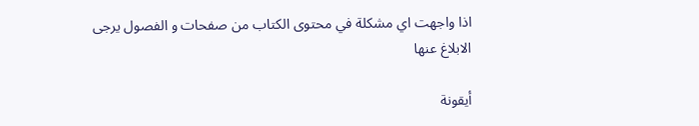اذا واجهت اي مشكلة في محتوى الكتاب من صفحات و الفصول يرجى الابلاغ عنها

أيقونة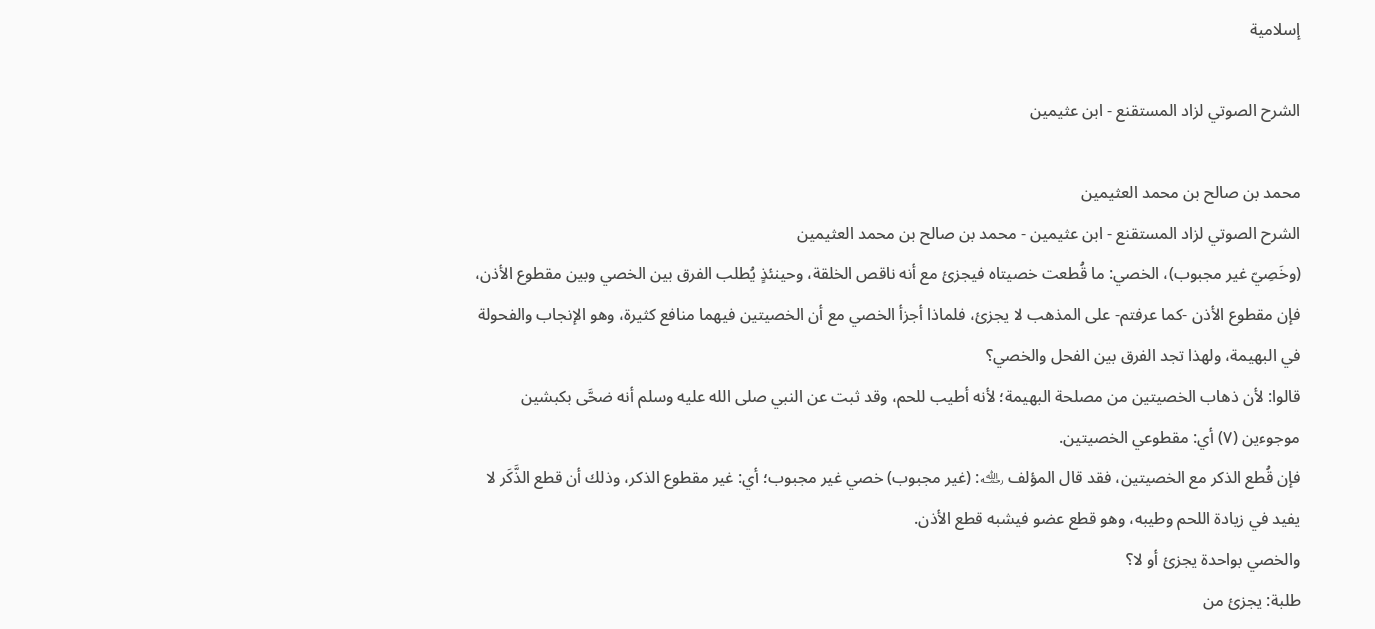إسلامية

الشرح الصوتي لزاد المستقنع - ابن عثيمين

محمد بن صالح بن محمد العثيمين
الشرح الصوتي لزاد المستقنع - ابن عثيمين - محمد بن صالح بن محمد العثيمين
(وخَصِيّ غير مجبوب)، الخصي: ما قُطعت خصيتاه فيجزئ مع أنه ناقص الخلقة، وحينئذٍ يُطلب الفرق بين الخصي وبين مقطوع الأذن، فإن مقطوع الأذن -كما عرفتم- على المذهب لا يجزئ، فلماذا أجزأ الخصي مع أن الخصيتين فيهما منافع كثيرة، وهو الإنجاب والفحولة في البهيمة، ولهذا تجد الفرق بين الفحل والخصي؟
قالوا: لأن ذهاب الخصيتين من مصلحة البهيمة؛ لأنه أطيب للحم، وقد ثبت عن النبي صلى الله عليه وسلم أنه ضحَّى بكبشين موجوءين (٧) أي: مقطوعي الخصيتين.
فإن قُطع الذكر مع الخصيتين، فقد قال المؤلف ﵀: (غير مجبوب) خصي غير مجبوب؛ أي: غير مقطوع الذكر، وذلك أن قطع الذَّكَر لا يفيد في زيادة اللحم وطيبه، وهو قطع عضو فيشبه قطع الأذن.
والخصي بواحدة يجزئ أو لا؟
طلبة: يجزئ من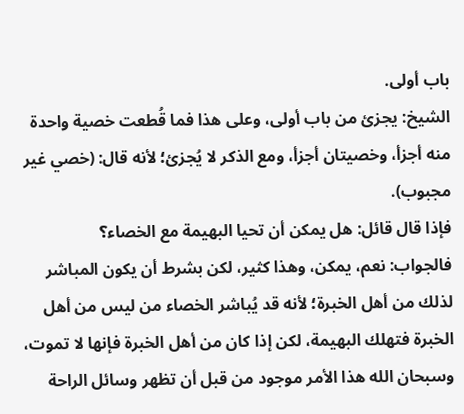باب أولى.
الشيخ: يجزئ من باب أولى، وعلى هذا فما قُطعت خصية واحدة منه أجزأ، وخصيتان أجزأ، ومع الذكر لا يُجزئ؛ لأنه قال: (خصي غير مجبوب).
فإذا قال قائل: هل يمكن أن تحيا البهيمة مع الخصاء؟
فالجواب: نعم، يمكن، وهذا كثير، لكن بشرط أن يكون المباشر لذلك من أهل الخبرة؛ لأنه قد يُباشر الخصاء من ليس من أهل الخبرة فتهلك البهيمة، لكن إذا كان من أهل الخبرة فإنها لا تموت، وسبحان الله هذا الأمر موجود من قبل أن تظهر وسائل الراحة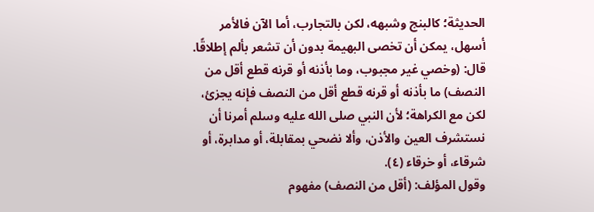الحديثة؛ كالبنج وشبهه، لكن بالتجارب، أما الآن فالأمر أسهل، يمكن أن تخصى البهيمة بدون أن تشعر بألم إطلاقًا.
قال: (وخصي غير مجبوب، وما بأذنه أو قرنه قطع أقل من النصف) ما بأذنه أو قرنه قطع أقل من النصف فإنه يجزئ، لكن مع الكراهة؛ لأن النبي صلى الله عليه وسلم أمرنا أن نستشرف العين والأذن، وألا نضحي بمقابلة، أو مدابرة، أو شرقاء، أو خرقاء (٤).
وقول المؤلف: (أقل من النصف) مفهوم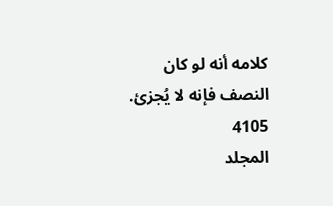كلامه أنه لو كان النصف فإنه لا يُجزئ.
4105
المجلد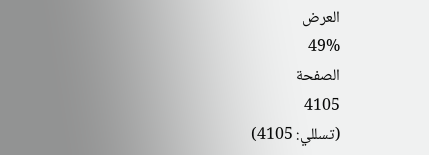العرض
49%
الصفحة
4105
(تسللي: 4105)